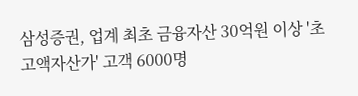삼성증권, 업계 최초 금융자산 30억원 이상 '초고액자산가' 고객 6000명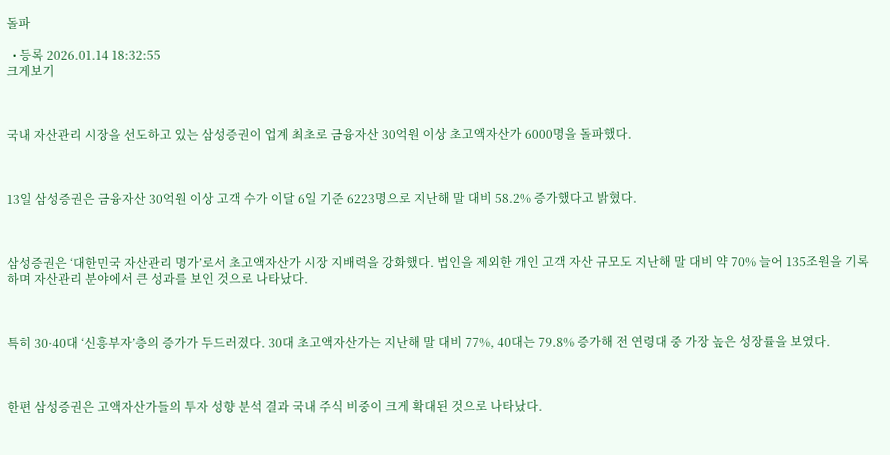돌파

  • 등록 2026.01.14 18:32:55
크게보기



국내 자산관리 시장을 선도하고 있는 삼성증권이 업계 최초로 금융자산 30억원 이상 초고액자산가 6000명을 돌파했다.



13일 삼성증권은 금융자산 30억원 이상 고객 수가 이달 6일 기준 6223명으로 지난해 말 대비 58.2% 증가했다고 밝혔다.



삼성증권은 ‘대한민국 자산관리 명가’로서 초고액자산가 시장 지배력을 강화했다. 법인을 제외한 개인 고객 자산 규모도 지난해 말 대비 약 70% 늘어 135조원을 기록하며 자산관리 분야에서 큰 성과를 보인 것으로 나타났다.



특히 30·40대 ‘신흥부자’층의 증가가 두드러졌다. 30대 초고액자산가는 지난해 말 대비 77%, 40대는 79.8% 증가해 전 연령대 중 가장 높은 성장률을 보였다.



한편 삼성증권은 고액자산가들의 투자 성향 분석 결과 국내 주식 비중이 크게 확대된 것으로 나타났다.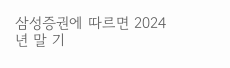삼성증권에 따르면 2024년 말 기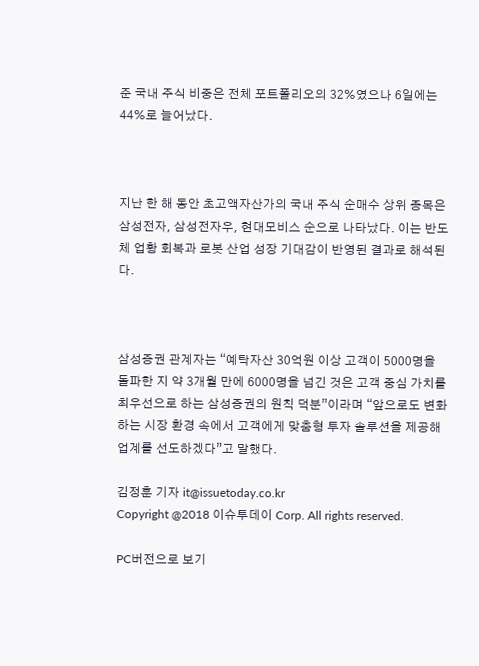준 국내 주식 비중은 전체 포트폴리오의 32%였으나 6일에는 44%로 늘어났다.



지난 한 해 동안 초고액자산가의 국내 주식 순매수 상위 종목은 삼성전자, 삼성전자우, 현대모비스 순으로 나타났다. 이는 반도체 업황 회복과 로봇 산업 성장 기대감이 반영된 결과로 해석된다.



삼성증권 관계자는 “예탁자산 30억원 이상 고객이 5000명을 돌파한 지 약 3개월 만에 6000명을 넘긴 것은 고객 중심 가치를 최우선으로 하는 삼성증권의 원칙 덕분”이라며 “앞으로도 변화하는 시장 환경 속에서 고객에게 맞춤형 투자 솔루션을 제공해 업계를 선도하겠다”고 말했다.

김정훈 기자 it@issuetoday.co.kr
Copyright @2018 이슈투데이 Corp. All rights reserved.

PC버전으로 보기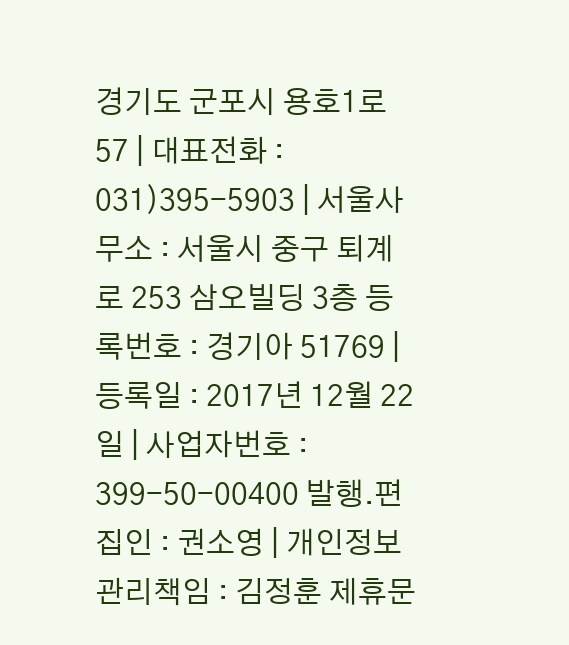경기도 군포시 용호1로 57 | 대표전화 : 031)395-5903 | 서울사무소 : 서울시 중구 퇴계로 253 삼오빌딩 3층 등록번호 : 경기아 51769 | 등록일 : 2017년 12월 22일 | 사업자번호 : 399-50-00400 발행.편집인 : 권소영 | 개인정보관리책임 : 김정훈 제휴문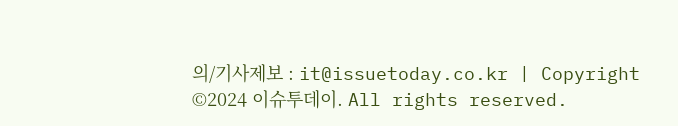의/기사제보 : it@issuetoday.co.kr | Copyright ©2024 이슈투데이. All rights reserved.